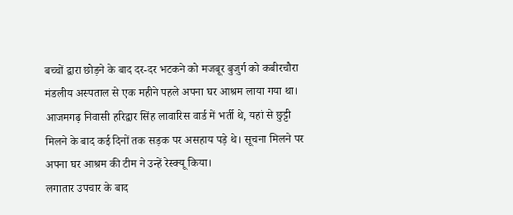बच्चों द्वारा छोड़ने के बाद दर-दर भटकने को मजबूर बुजुर्ग को कबीरचौरा मंडलीय अस्पताल से एक महीने पहले अपना घर आश्रम लाया गया था। आजमगढ़ निवासी हरिद्वार सिंह लावारिस वार्ड में भर्ती थे, यहां से छुट्टी मिलने के बाद कई दिनों तक सड़क पर असहाय पड़े थे। सूचना मिलने पर अपना घर आश्रम की टीम ने उन्हें रेस्क्यू किया।
लगातार उपचार के बाद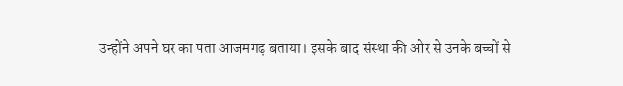उन्होंने अपने घर का पता आजमगढ़ बताया। इसके बाद संस्था की ओर से उनके बच्चों से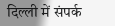दिल्ली में संपर्क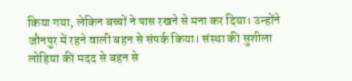किया गया, लेकिन बच्चों ने पास रखने से मना कर दिया। उन्होंने जौनपुर में रहने वाली बहन से संपर्क किया। संस्था की सुशीला लोहिया की मदद से बहन से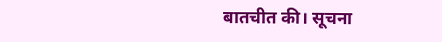बातचीत की। सूचना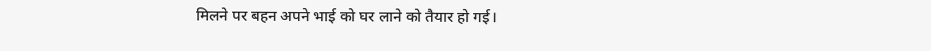मिलने पर बहन अपने भाई को घर लाने को तैयार हो गई।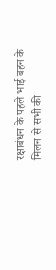रक्षाबंधन के पहले भाई बहन के मिलन से सभी की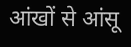आंखों से आंसू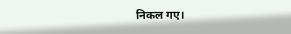निकल गए।